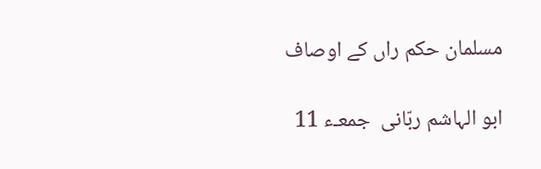مسلمان حکم راں کے اوصاف

ابو الہاشم ربّانی  جمعـء 11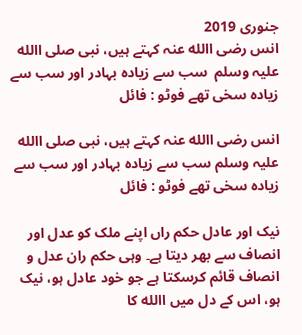جنوری 2019
انس رضی االله عنہ کہتے ہیں، نبی صلی االله علیہ وسلم  سب سے زیادہ بہادر اور سب سے زیادہ سخی تھے فوٹو : فائل

انس رضی االله عنہ کہتے ہیں، نبی صلی االله علیہ وسلم سب سے زیادہ بہادر اور سب سے زیادہ سخی تھے فوٹو : فائل

نیک اور عادل حکم راں اپنے ملک کو عدل اور انصاف سے بھر دیتا ہے۔ وہی حکم ران عدل و انصاف قائم کرسکتا ہے جو خود عادل ہو، نیک ہو، اس کے دل میں االله کا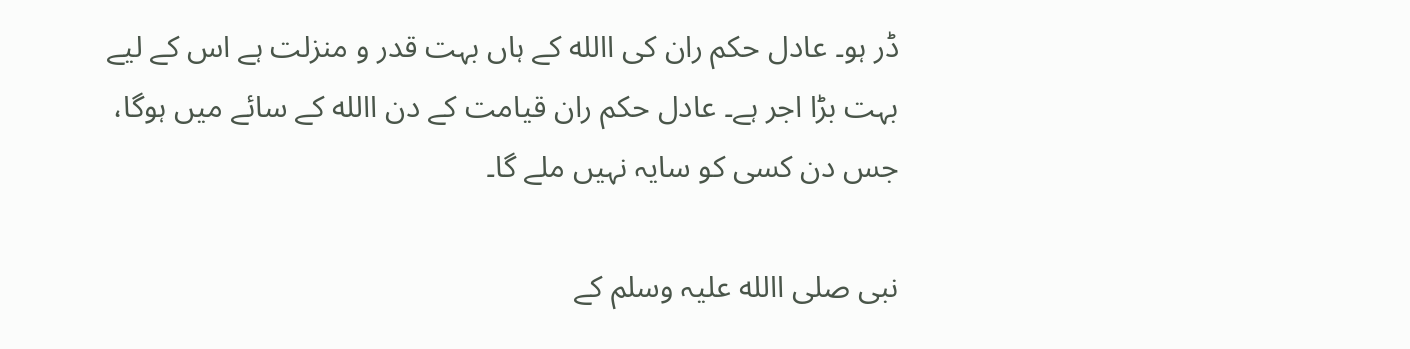ڈر ہو۔ عادل حکم ران کی االله کے ہاں بہت قدر و منزلت ہے اس کے لیے بہت بڑا اجر ہے۔ عادل حکم ران قیامت کے دن االله کے سائے میں ہوگا، جس دن کسی کو سایہ نہیں ملے گا۔

نبی صلی االله علیہ وسلم کے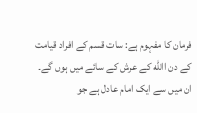فرمان کا مفہوم ہے: سات قسم کے افراد قیامت کے دن االله کے عرش کے سائے میں ہوں گے۔ ان میں سے ایک امام عادل ہے جو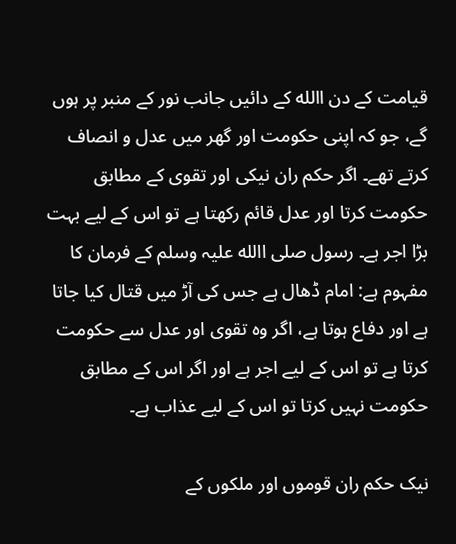قیامت کے دن االله کے دائیں جانب نور کے منبر پر ہوں گے، جو کہ اپنی حکومت اور گھر میں عدل و انصاف کرتے تھے۔ اگر حکم ران نیکی اور تقوی کے مطابق حکومت کرتا اور عدل قائم رکھتا ہے تو اس کے لیے بہت بڑا اجر ہے۔ رسول صلی االله علیہ وسلم کے فرمان کا مفہوم ہے: امام ڈھال ہے جس کی آڑ میں قتال کیا جاتا ہے اور دفاع ہوتا ہے، اگر وہ تقوی اور عدل سے حکومت کرتا ہے تو اس کے لیے اجر ہے اور اگر اس کے مطابق حکومت نہیں کرتا تو اس کے لیے عذاب ہے۔

نیک حکم ران قوموں اور ملکوں کے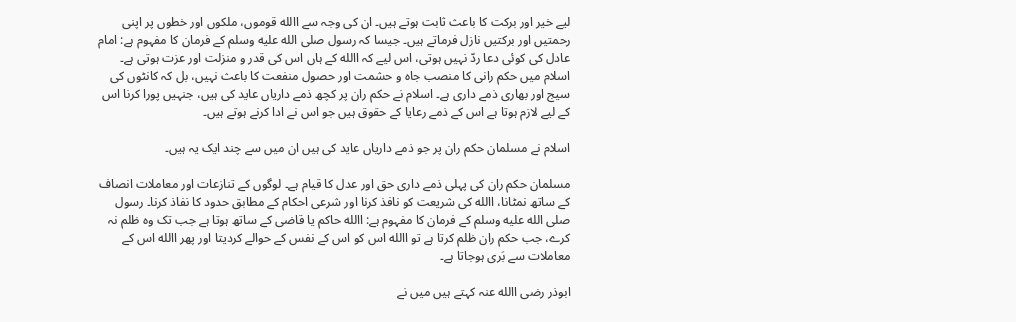لیے خیر اور برکت کا باعث ثابت ہوتے ہیں۔ ان کی وجہ سے االله قوموں، ملکوں اور خطوں پر اپنی رحمتیں اور برکتیں نازل فرماتے ہیں۔ جیسا کہ رسول صلى الله عليه وسلم کے فرمان کا مفہوم ہے: امام عادل کی کوئی دعا ردّ نہیں ہوتی، اس لیے کہ االله کے ہاں اس کی قدر و منزلت اور عزت ہوتی ہے۔ اسلام میں حکم رانی کا منصب جاہ و حشمت اور حصول منفعت کا باعث نہیں، بل کہ کانٹوں کی سیج اور بھاری ذمے داری ہے۔ اسلام نے حکم ران پر کچھ ذمے داریاں عاید کی ہیں، جنہیں پورا کرنا اس کے لیے لازم ہوتا ہے اس کے ذمے رعایا کے حقوق ہیں جو اس نے ادا کرنے ہوتے ہیں۔

اسلام نے مسلمان حکم ران پر جو ذمے داریاں عاید کی ہیں ان میں سے چند ایک یہ ہیں۔

مسلمان حکم ران کی پہلی ذمے داری حق اور عدل کا قیام ہے۔ لوگوں کے تنازعات اور معاملات انصاف کے ساتھ نمٹانا، االله کی شریعت کو نافذ کرنا اور شرعی احکام کے مطابق حدود کا نفاذ کرنا۔ رسول صلى الله عليه وسلم کے فرمان کا مفہوم ہے: االله حاکم یا قاضی کے ساتھ ہوتا ہے جب تک وہ ظلم نہ کرے، جب حکم ران ظلم کرتا ہے تو االله اس کو اس کے نفس کے حوالے کردیتا اور پھر االله اس کے معاملات سے بَری ہوجاتا ہے۔

ابوذر رضی االله عنہ کہتے ہیں میں نے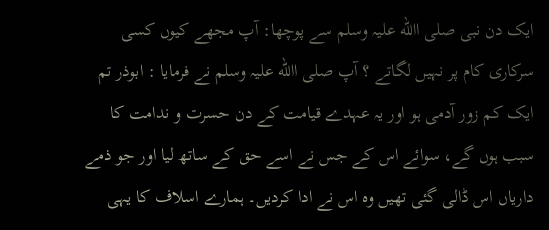ایک دن نبی صلی االله علیہ وسلم سے پوچھا: آپ مجھے کیوں کسی سرکاری کام پر نہیں لگاتے ؟ آپ صلی االله علیہ وسلم نے فرمایا : ابوذر تم ایک کم زور آدمی ہو اور یہ عہدے قیامت کے دن حسرت و ندامت کا سبب ہوں گے، سوائے اس کے جس نے اسے حق کے ساتھ لیا اور جو ذمے داریاں اس ڈالی گئی تھیں وہ اس نے ادا کردیں۔ ہمارے اسلاف کا یہی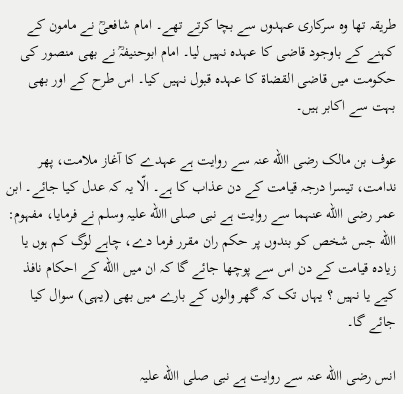طریقہ تھا وہ سرکاری عہدوں سے بچا کرتے تھے۔ امام شافعیؒ نے مامون کے کہنے کے باوجود قاضی کا عہدہ نہیں لیا۔ امام ابوحنیفہؒ نے بھی منصور کی حکومت میں قاضی القضاۃ کا عہدہ قبول نہیں کیا۔ اس طرح کے اور بھی بہت سے اکابر ہیں۔

عوف بن مالک رضی االله عنہ سے روایت ہے عہدے کا آغاز ملامت، پھر ندامت، تیسرا درجہ قیامت کے دن عذاب کا ہے۔ الّا یہ کہ عدل کیا جائے۔ ابن عمر رضی االله عنہما سے روایت ہے نبی صلی االله علیہ وسلم نے فرمایا، مفہوم: االله جس شخص کو بندوں پر حکم ران مقرر فرما دے، چاہے لوگ کم ہوں یا زیادہ قیامت کے دن اس سے پوچھا جائے گا کہ ان میں االله کے احکام نافذ کیے یا نہیں ؟ یہاں تک کہ گھر والوں کے بارے میں بھی (یہی) سوال کیا جائے گا۔

انس رضی االله عنہ سے روایت ہے نبی صلی االله علیہ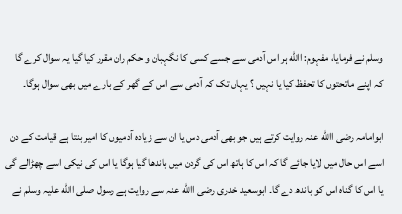وسلم نے فرمایا، مفہوم: االله ہر اس آدمی سے جسے کسی کا نگہبان و حکم ران مقرر کیا گیا یہ سوال کرے گا کہ اپنے ماتحتوں کا تحفظ کیا یا نہیں ؟ یہاں تک کہ آدمی سے اس کے گھر کے بارے میں بھی سوال ہوگا۔

ابوامامہ رضی االله عنہ روایت کرتے ہیں جو بھی آدمی دس یا ان سے زیادہ آدمیوں کا امیر بنتا ہے قیامت کے دن اسے اس حال میں لایا جائے گا کہ اس کا ہاتھ اس کی گردن میں باندھا گیا ہوگا یا اس کی نیکی اسے چھڑالے گی یا اس کا گناہ اس کو باندھ دے گا۔ ابوسعید خدری رضی االله عنہ سے روایت ہے رسول صلی االله علیہ وسلم نے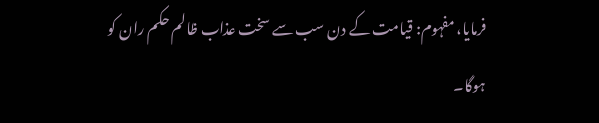فرمایا، مفہوم: قیامت کے دن سب سے سخت عذاب ظالم حکم ران کو ہوگا۔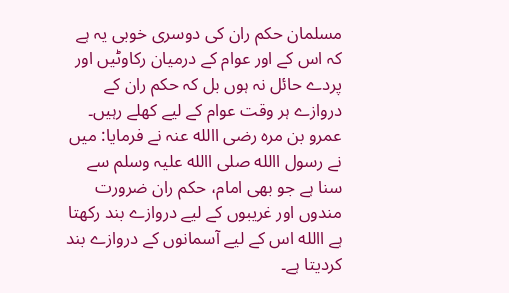مسلمان حکم ران کی دوسری خوبی یہ ہے کہ اس کے اور عوام کے درمیان رکاوٹیں اور پردے حائل نہ ہوں بل کہ حکم ران کے دروازے ہر وقت عوام کے لیے کھلے رہیں۔ عمرو بن مرہ رضی االله عنہ نے فرمایا: میں نے رسول االله صلی االله علیہ وسلم سے سنا ہے جو بھی امام، حکم ران ضرورت مندوں اور غریبوں کے لیے دروازے بند رکھتا ہے االله اس کے لیے آسمانوں کے دروازے بند کردیتا ہے۔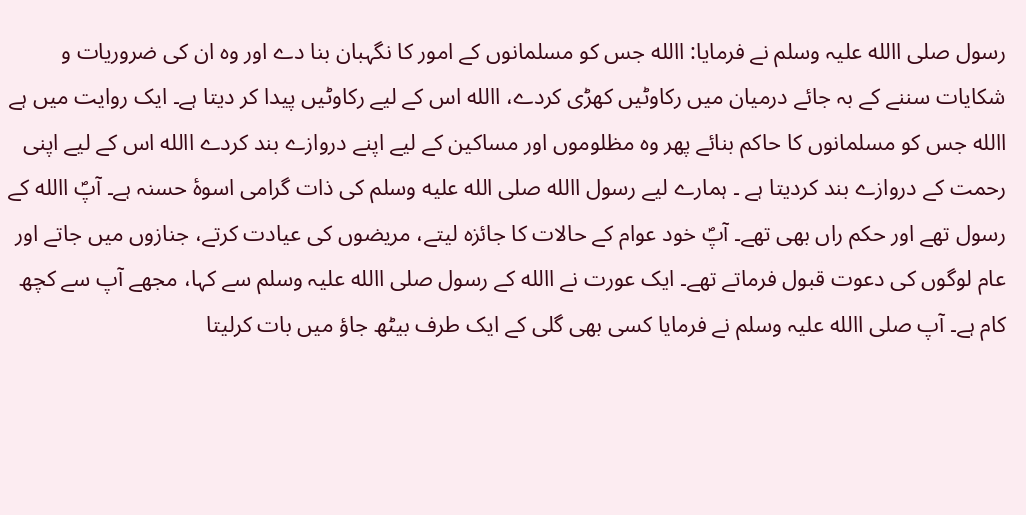رسول صلی االله علیہ وسلم نے فرمایا: االله جس کو مسلمانوں کے امور کا نگہبان بنا دے اور وہ ان کی ضروریات و شکایات سننے کے بہ جائے درمیان میں رکاوٹیں کھڑی کردے، االله اس کے لیے رکاوٹیں پیدا کر دیتا ہے۔ ایک روایت میں ہے االله جس کو مسلمانوں کا حاکم بنائے پھر وہ مظلوموں اور مساکین کے لیے اپنے دروازے بند کردے االله اس کے لیے اپنی رحمت کے دروازے بند کردیتا ہے ۔ ہمارے لیے رسول االله صلى الله عليه وسلم کی ذات گرامی اسوۂ حسنہ ہے۔ آپؐ االله کے رسول تھے اور حکم راں بھی تھے۔ آپؐ خود عوام کے حالات کا جائزہ لیتے، مریضوں کی عیادت کرتے، جنازوں میں جاتے اور عام لوگوں کی دعوت قبول فرماتے تھے۔ ایک عورت نے االله کے رسول صلی االله علیہ وسلم سے کہا، مجھے آپ سے کچھ کام ہے۔ آپ صلی االله علیہ وسلم نے فرمایا کسی بھی گلی کے ایک طرف بیٹھ جاؤ میں بات کرلیتا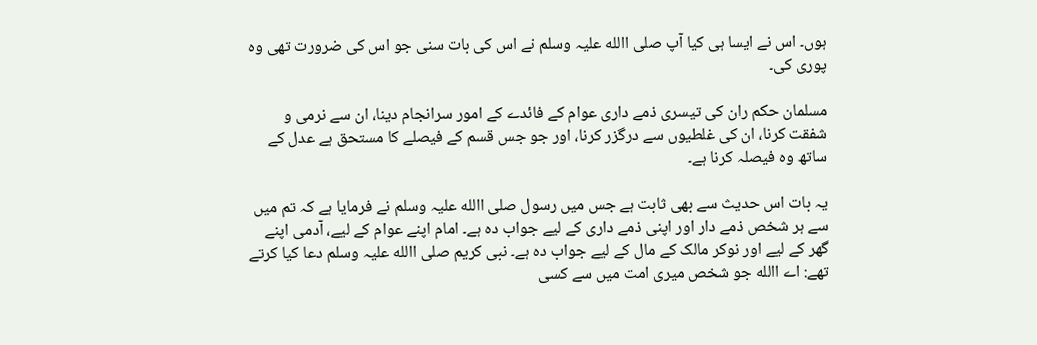ہوں۔ اس نے ایسا ہی کیا آپ صلی االله علیہ وسلم نے اس کی بات سنی جو اس کی ضرورت تھی وہ پوری کی۔

مسلمان حکم ران کی تیسری ذمے داری عوام کے فائدے کے امور سرانجام دینا، ان سے نرمی و شفقت کرنا، ان کی غلطیوں سے درگزر کرنا، اور جو جس قسم کے فیصلے کا مستحق ہے عدل کے ساتھ وہ فیصلہ کرنا ہے۔

یہ بات اس حدیث سے بھی ثابت ہے جس میں رسول صلی االله علیہ وسلم نے فرمایا ہے کہ تم میں سے ہر شخص ذمے دار اور اپنی ذمے داری کے لیے جواب دہ ہے۔ امام اپنے عوام کے لیے، آدمی اپنے گھر کے لیے اور نوکر مالک کے مال کے لیے جواب دہ ہے۔ نبی کریم صلی االله علیہ وسلم دعا کیا کرتے تھے: اے االله جو شخص میری امت میں سے کسی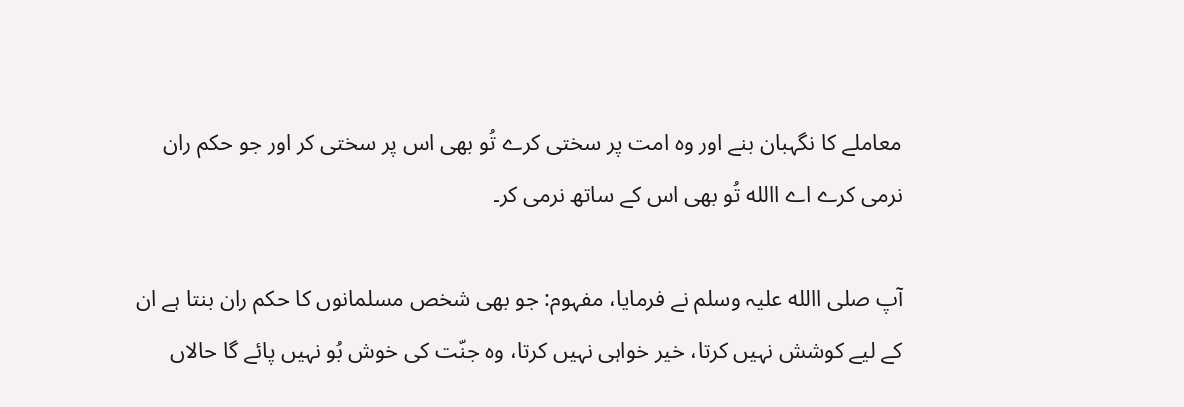معاملے کا نگہبان بنے اور وہ امت پر سختی کرے تُو بھی اس پر سختی کر اور جو حکم ران نرمی کرے اے االله تُو بھی اس کے ساتھ نرمی کر۔

آپ صلی االله علیہ وسلم نے فرمایا، مفہوم: جو بھی شخص مسلمانوں کا حکم ران بنتا ہے ان کے لیے کوشش نہیں کرتا، خیر خواہی نہیں کرتا، وہ جنّت کی خوش بُو نہیں پائے گا حالاں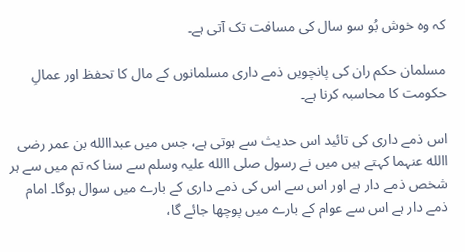کہ وہ خوش بُو سو سال کی مسافت تک آتی ہے۔

مسلمان حکم ران کی پانچویں ذمے داری مسلمانوں کے مال کا تحفظ اور عمالِ حکومت کا محاسبہ کرنا ہے۔

اس ذمے داری کی تائید اس حدیث سے ہوتی ہے، جس میں عبداالله بن عمر رضی االله عنہما کہتے ہیں میں نے رسول صلی االله علیہ وسلم سے سنا کہ تم میں سے ہر شخص ذمے دار ہے اور اس سے اس کی ذمے داری کے بارے میں سوال ہوگا۔ امام ذمے دار ہے اس سے عوام کے بارے میں پوچھا جائے گا،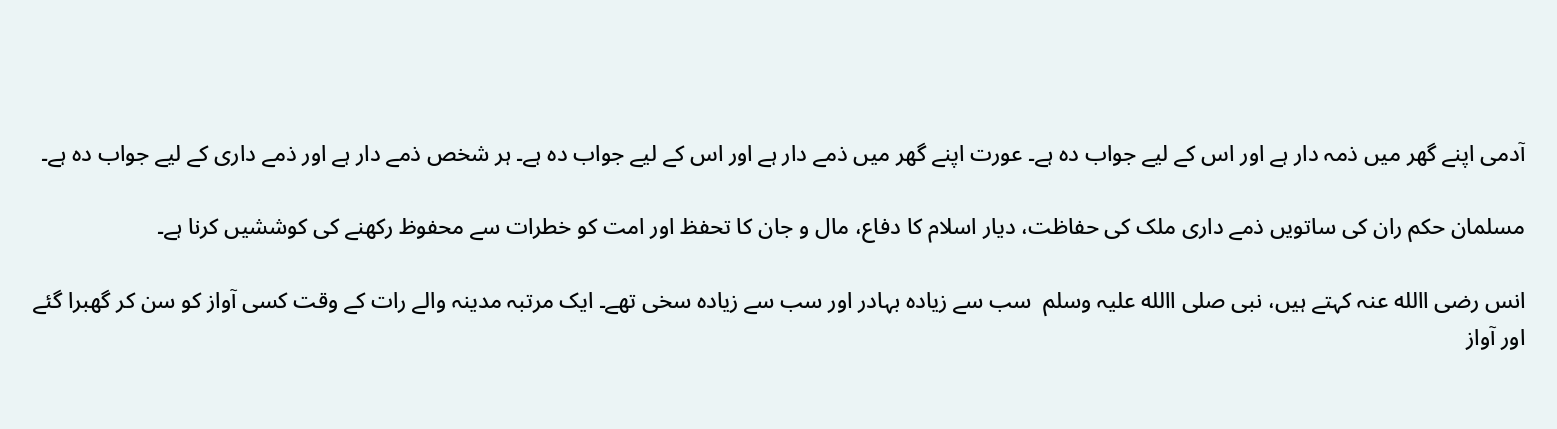آدمی اپنے گھر میں ذمہ دار ہے اور اس کے لیے جواب دہ ہے۔ عورت اپنے گھر میں ذمے دار ہے اور اس کے لیے جواب دہ ہے۔ ہر شخص ذمے دار ہے اور ذمے داری کے لیے جواب دہ ہے۔

مسلمان حکم ران کی ساتویں ذمے داری ملک کی حفاظت، دیار اسلام کا دفاع، مال و جان کا تحفظ اور امت کو خطرات سے محفوظ رکھنے کی کوششیں کرنا ہے۔

انس رضی االله عنہ کہتے ہیں، نبی صلی االله علیہ وسلم  سب سے زیادہ بہادر اور سب سے زیادہ سخی تھے۔ ایک مرتبہ مدینہ والے رات کے وقت کسی آواز کو سن کر گھبرا گئے اور آواز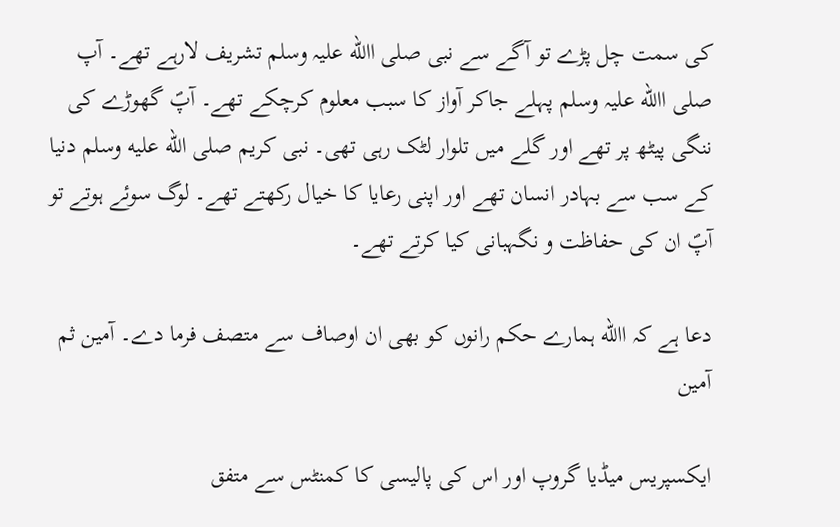کی سمت چل پڑے تو آگے سے نبی صلی االله علیہ وسلم تشریف لارہے تھے۔ آپ صلی االله علیہ وسلم پہلے جاکر آواز کا سبب معلوم کرچکے تھے۔ آپؐ گھوڑے کی ننگی پیٹھ پر تھے اور گلے میں تلوار لٹک رہی تھی۔ نبی کریم صلى الله عليه وسلم دنیا کے سب سے بہادر انسان تھے اور اپنی رعایا کا خیال رکھتے تھے۔ لوگ سوئے ہوتے تو آپؐ ان کی حفاظت و نگہبانی کیا کرتے تھے۔

دعا ہے کہ االله ہمارے حکم رانوں کو بھی ان اوصاف سے متصف فرما دے۔ آمین ثم آمین

ایکسپریس میڈیا گروپ اور اس کی پالیسی کا کمنٹس سے متفق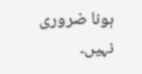ہونا ضروری نہیں۔